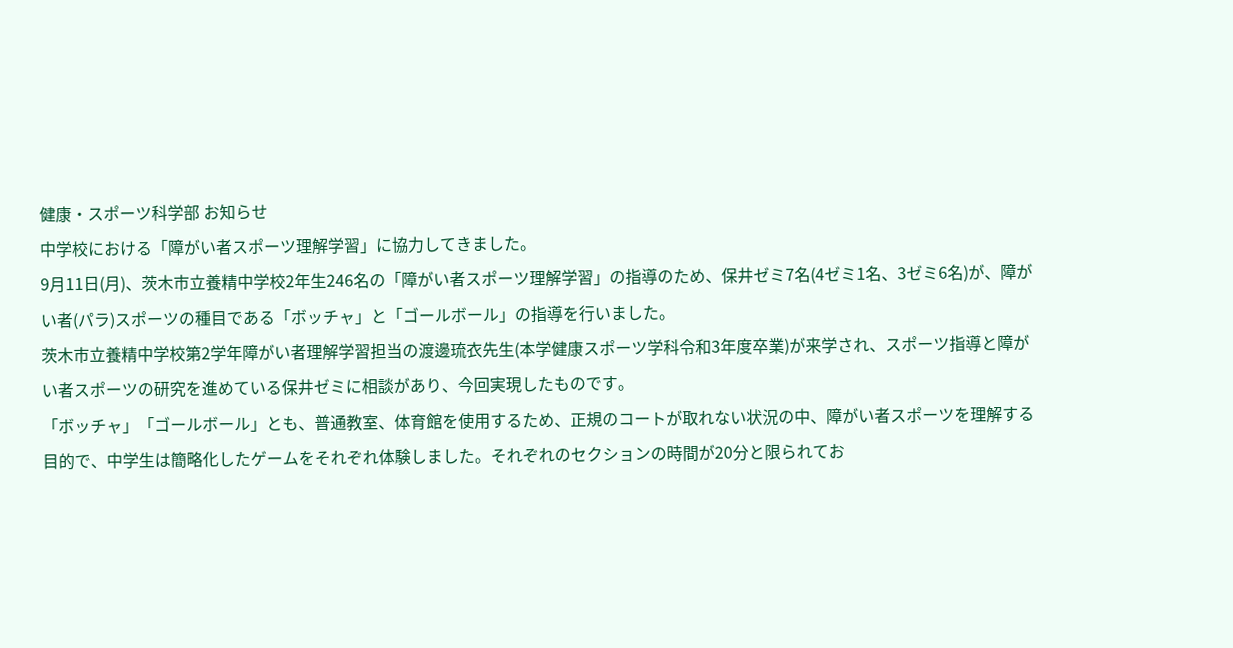健康・スポーツ科学部 お知らせ
中学校における「障がい者スポーツ理解学習」に協力してきました。
9月11日(月)、茨木市立養精中学校2年生246名の「障がい者スポーツ理解学習」の指導のため、保井ゼミ7名(4ゼミ1名、3ゼミ6名)が、障がい者(パラ)スポーツの種目である「ボッチャ」と「ゴールボール」の指導を行いました。
茨木市立養精中学校第2学年障がい者理解学習担当の渡邊琉衣先生(本学健康スポーツ学科令和3年度卒業)が来学され、スポーツ指導と障がい者スポーツの研究を進めている保井ゼミに相談があり、今回実現したものです。
「ボッチャ」「ゴールボール」とも、普通教室、体育館を使用するため、正規のコートが取れない状況の中、障がい者スポーツを理解する目的で、中学生は簡略化したゲームをそれぞれ体験しました。それぞれのセクションの時間が20分と限られてお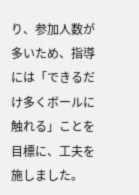り、参加人数が多いため、指導には「できるだけ多くボールに触れる」ことを目標に、工夫を施しました。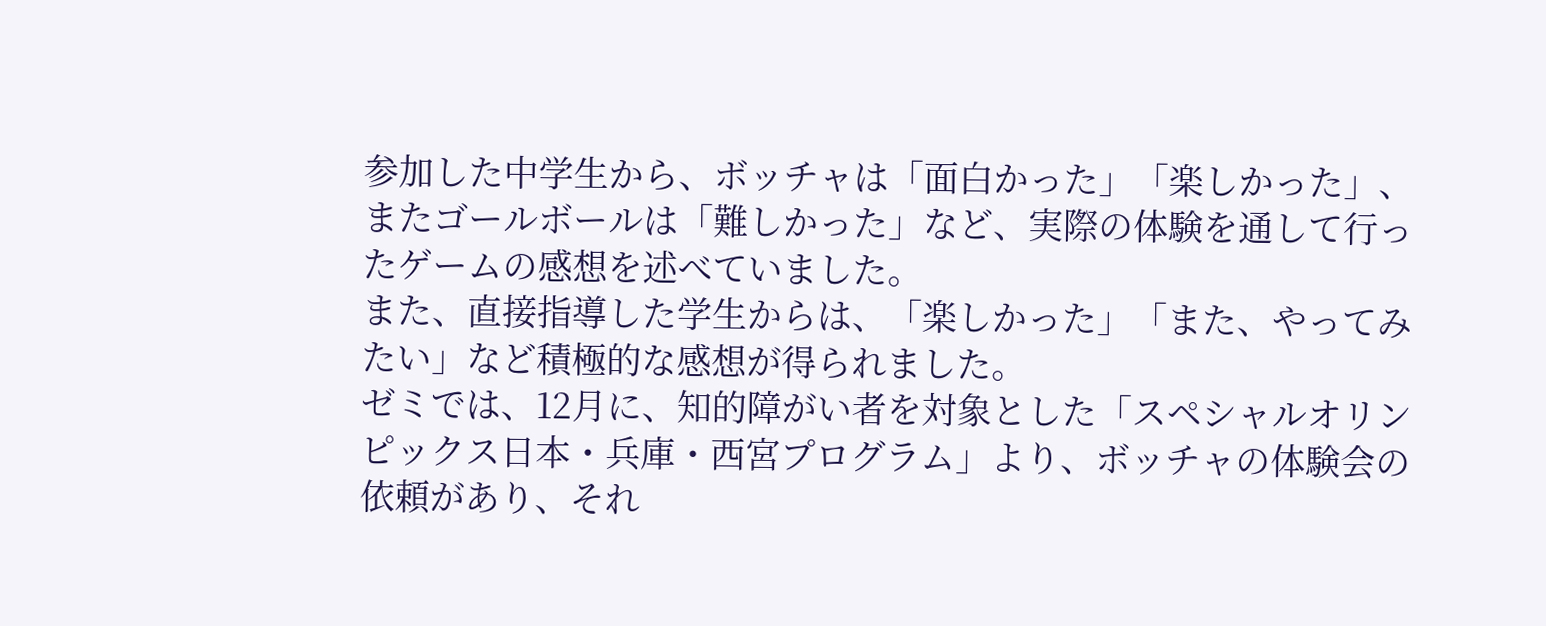参加した中学生から、ボッチャは「面白かった」「楽しかった」、またゴールボールは「難しかった」など、実際の体験を通して行ったゲームの感想を述べていました。
また、直接指導した学生からは、「楽しかった」「また、やってみたい」など積極的な感想が得られました。
ゼミでは、12月に、知的障がい者を対象とした「スペシャルオリンピックス日本・兵庫・西宮プログラム」より、ボッチャの体験会の依頼があり、それ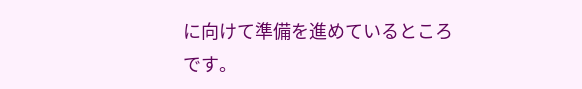に向けて準備を進めているところです。